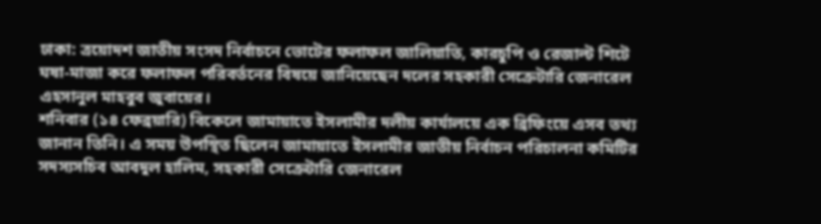ঢাকা: ত্রয়োদশ জাতীয় সংসদ নির্বাচনে ভোটের ফলাফল জালিয়াতি, কারচুপি ও রেজাল্ট শিটে ঘষা-মাজা করে ফলাফল পরিবর্তনের বিষয়ে জানিয়েছেন দলের সহকারী সেক্রেটারি জেনারেল এহসানুল মাহবুব জুবায়ের।
শনিবার (১৪ ফেব্রয়ারি) বিকেলে জামায়াতে ইসলামীর দলীয় কার্যালয়ে এক ব্রিফিংয়ে এসব তথ্য জানান তিনি। এ সময় উপস্থিত ছিলেন জামায়াতে ইসলামীর জাতীয় নির্বাচন পরিচালনা কমিটির সদস্যসচিব আবদুল হালিম, সহকারী সেক্রেটারি জেনারেল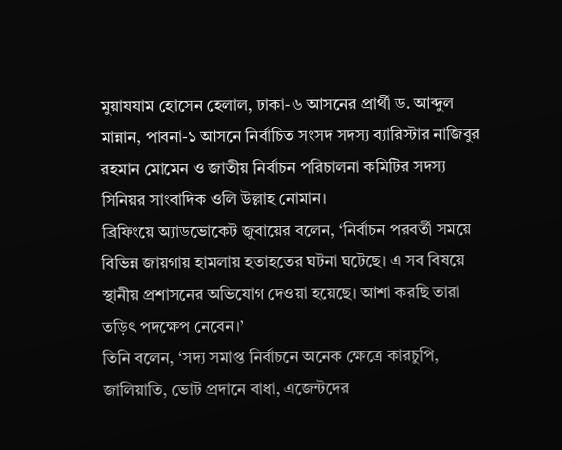মুয়াযযাম হোসেন হেলাল, ঢাকা-৬ আসনের প্রার্থী ড. আব্দুল মান্নান, পাবনা-১ আসনে নির্বাচিত সংসদ সদস্য ব্যারিস্টার নাজিবুর রহমান মোমেন ও জাতীয় নির্বাচন পরিচালনা কমিটির সদস্য সিনিয়র সাংবাদিক ওলি উল্লাহ নোমান।
ব্রিফিংয়ে অ্যাডভোকেট জুবায়ের বলেন, ‘নির্বাচন পরবর্তী সময়ে বিভিন্ন জায়গায় হামলায় হতাহতের ঘটনা ঘটেছে। এ সব বিষয়ে স্থানীয় প্রশাসনের অভিযোগ দেওয়া হয়েছে। আশা করছি তারা তড়িৎ পদক্ষেপ নেবেন।’
তিনি বলেন, ‘সদ্য সমাপ্ত নির্বাচনে অনেক ক্ষেত্রে কারচুপি, জালিয়াতি, ভোট প্রদানে বাধা, এজেন্টদের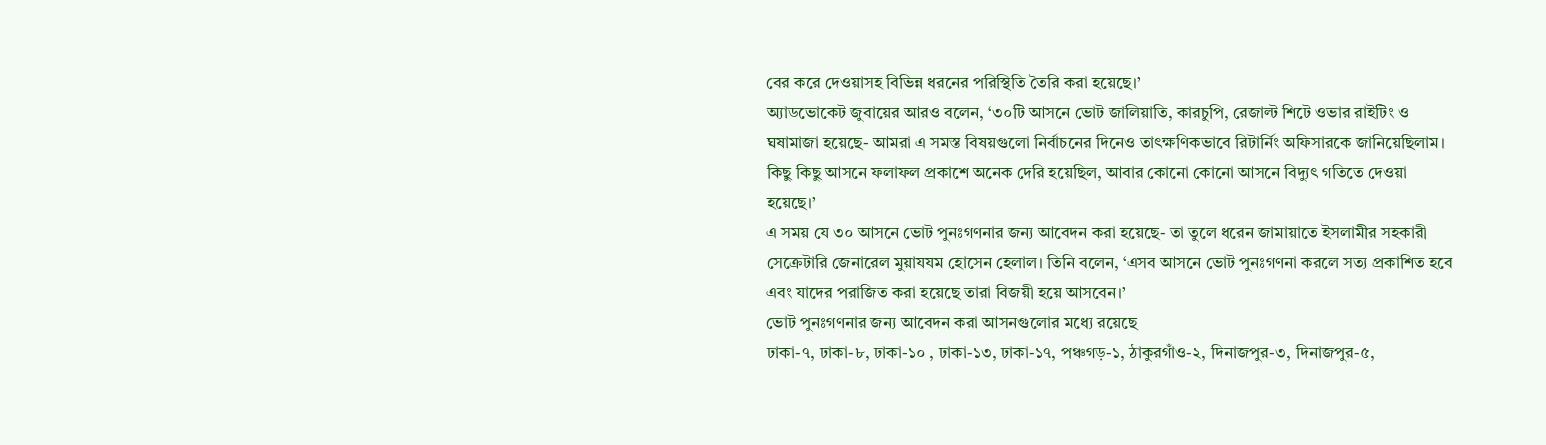বের করে দেওয়াসহ বিভিন্ন ধরনের পরিস্থিতি তৈরি করা হয়েছে।’
অ্যাডভোকেট জুবায়ের আরও বলেন, ‘৩০টি আসনে ভোট জালিয়াতি, কারচুপি, রেজাল্ট শিটে ওভার রাইটিং ও ঘষামাজা হয়েছে- আমরা এ সমস্ত বিষয়গুলো নির্বাচনের দিনেও তাৎক্ষণিকভাবে রিটার্নিং অফিসারকে জানিয়েছিলাম। কিছু কিছু আসনে ফলাফল প্রকাশে অনেক দেরি হয়েছিল, আবার কোনো কোনো আসনে বিদ্যুৎ গতিতে দেওয়া হয়েছে।’
এ সময় যে ৩০ আসনে ভোট পুনঃগণনার জন্য আবেদন করা হয়েছে- তা তুলে ধরেন জামায়াতে ইসলামীর সহকারী সেক্রেটারি জেনারেল মুয়াযযম হোসেন হেলাল। তিনি বলেন, ‘এসব আসনে ভোট পুনঃগণনা করলে সত্য প্রকাশিত হবে এবং যাদের পরাজিত করা হয়েছে তারা বিজয়ী হয়ে আসবেন।’
ভোট পুনঃগণনার জন্য আবেদন করা আসনগুলোর মধ্যে রয়েছে
ঢাকা-৭, ঢাকা-৮, ঢাকা-১০ , ঢাকা-১৩, ঢাকা-১৭, পঞ্চগড়-১, ঠাকুরগাঁও-২, দিনাজপুর-৩, দিনাজপুর-৫,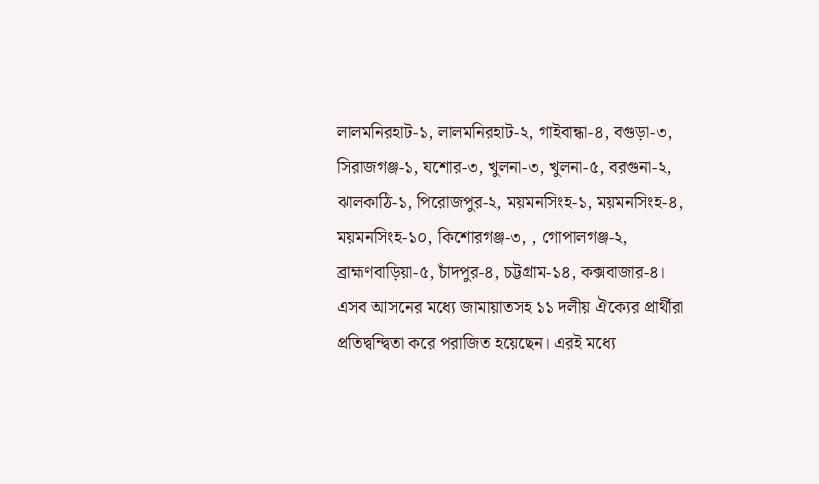লালমনিরহাট-১, লালমনিরহাট-২, গাইবান্ধা-৪, বগুড়া-৩, সিরাজগঞ্জ-১, যশোর-৩, খুলনা-৩, খুলনা-৫, বরগুনা-২, ঝালকাঠি-১, পিরোজপুর-২, ময়মনসিংহ-১, ময়মনসিংহ-৪, ময়মনসিংহ-১০, কিশোরগঞ্জ-৩, , গোপালগঞ্জ-২, ব্রাহ্মণবাড়িয়া-৫, চাঁদপুর-৪, চট্টগ্রাম-১৪, কক্সবাজার-৪।
এসব আসনের মধ্যে জামায়াতসহ ১১ দলীয় ঐক্যের প্রার্থীরা প্রতিদ্বন্দ্বিতা করে পরাজিত হয়েছেন। এরই মধ্যে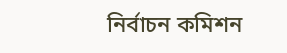নির্বাচন কমিশন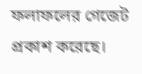ফলাফলের গেজেট প্রকাশ করেছে।